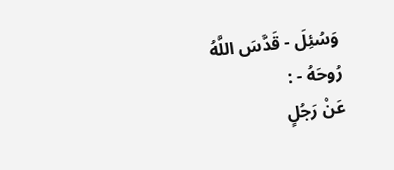وَسُئِلَ - قَدَّسَ اللَّهُ رُوحَهُ - :
عَنْ رَجُلٍ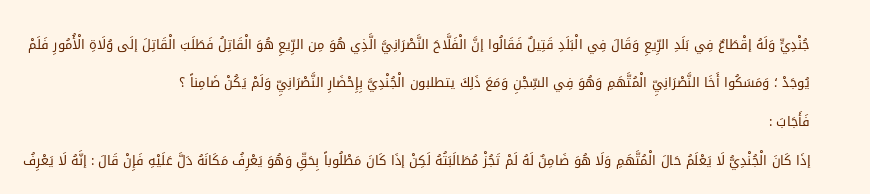جُنْدِيٍّ وَلَهُ إقْطَاعٌ فِي بَلَدِ الرِّيعِ وَقَالَ فِي الْبَلَدِ قَتِيلٌ فَقَالُوا إنَّ الْفَلَّاحَ النَّصْرَانِيَّ الَّذِي هُوَ مِن الرِّيعِ هُوَ الْقَاتِلُ فَطَلَبَ الْقَاتِلَ إلَى وُلَاةِ الْأُمُورِ فَلَمْ يُوجَدْ ؛ وَمَسَكُوا أَخَا النَّصْرَانِيِّ الْمُتَّهَمِ وَهُوَ فِي السِّجْنِ وَمَعَ ذَلِكَ يتطلبون الْجُنْدِيَّ بِإِحْضَارِ النَّصْرَانِيِّ وَلَمْ يَكُنْ ضَامِناً ؟
فَأَجَابَ :
إذَا كَانَ الْجُنْدِيُّ لَا يَعْلَمُ حَالَ الْمُتَّهَمِ وَلَا هُوَ ضَامِنٌ لَهُ لَمْ تَجُزْ مُطَالَبَتُهُ لَكِنْ إذَا كَانَ مَطْلُوباً بِحَقِّ وَهُوَ يَعْرِفُ مَكَانَهُ دَلَّ عَلَيْهِ فَإِنْ قَالَ : إنَّهُ لَا يَعْرِفُ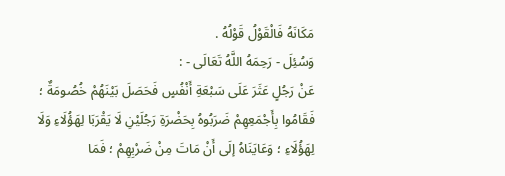مَكَانَهُ فَالْقَوْلُ قَوْلُهُ .
وَسُئِلَ - رَحِمَهُ اللَّهُ تَعَالَى - :
عَنْ رَجُلٍ عَثَرَ عَلَى سَبْعَةِ أَنْفُسٍ فَحَصَلَ بَيْنَهُمْ خُصُومَةٌ ؛ فَقَامُوا بِأَجْمَعِهِمْ ضَرَبُوهُ بِحَضْرَةِ رَجُلَيْنِ لَا يَقْرَبَا لِهَؤُلَاءِ وَلَا لِهَؤُلَاءِ ؛ وَعَايَنَاهُ إلَى أَنْ مَاتَ مِنْ ضَرْبِهِمْ ؛ فَمَا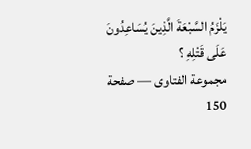يَلْزَمُ السَّبْعَةَ الَّذِينَ يُسَاعِدُونَ عَلَى قَتْلِهِ ؟
مجموعة الفتاوى — صفحة 150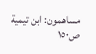مساهمون: ابن تيمية
ص١٥٠